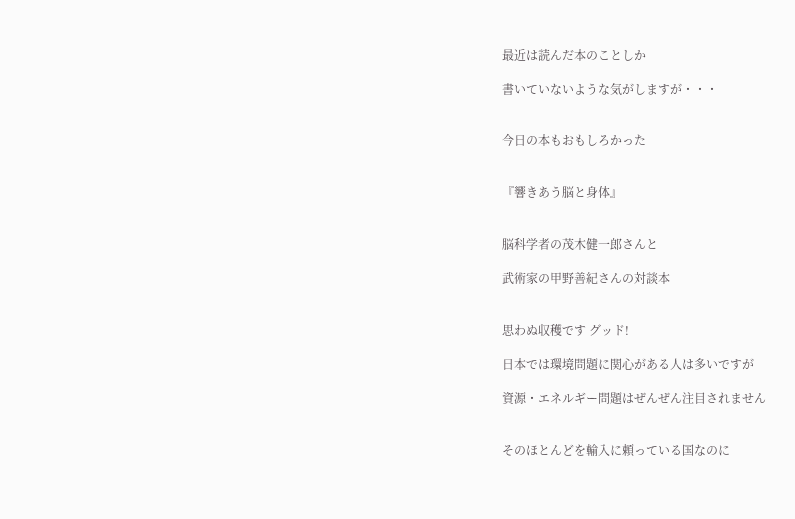最近は読んだ本のことしか

書いていないような気がしますが・・・


今日の本もおもしろかった


『響きあう脳と身体』


脳科学者の茂木健一郎さんと

武術家の甲野善紀さんの対談本


思わぬ収穫です グッド!

日本では環境問題に関心がある人は多いですが

資源・エネルギー問題はぜんぜん注目されません


そのほとんどを輸入に頼っている国なのに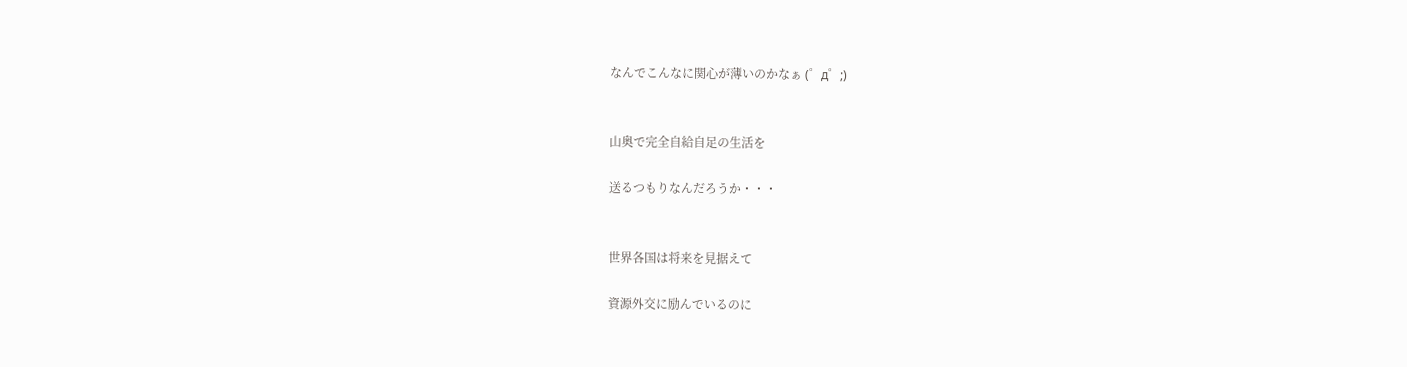なんでこんなに関心が薄いのかなぁ (゜д゜;)


山奥で完全自給自足の生活を

送るつもりなんだろうか・・・


世界各国は将来を見据えて

資源外交に励んでいるのに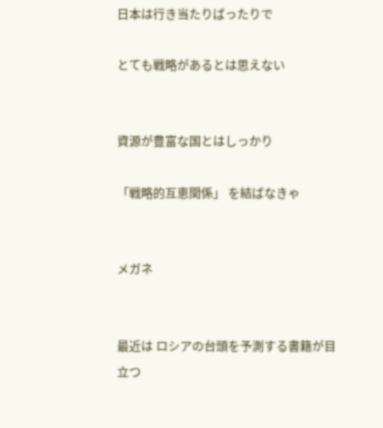日本は行き当たりばったりで

とても戦略があるとは思えない


資源が豊富な国とはしっかり

「戦略的互恵関係」 を結ばなきゃ


メガネ


最近は ロシアの台頭を予測する書籍が目立つ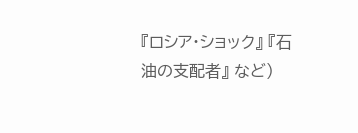『ロシア・ショック』 『石油の支配者』 など)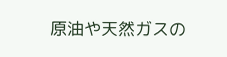原油や天然ガスの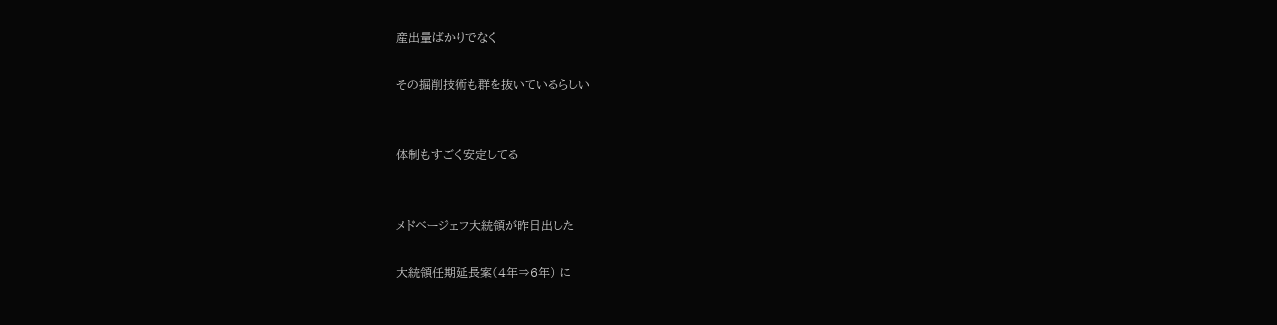産出量ばかりでなく

その掘削技術も群を抜いているらしい


体制もすごく安定してる


メドベージェフ大統領が昨日出した

大統領任期延長案(4年⇒6年) に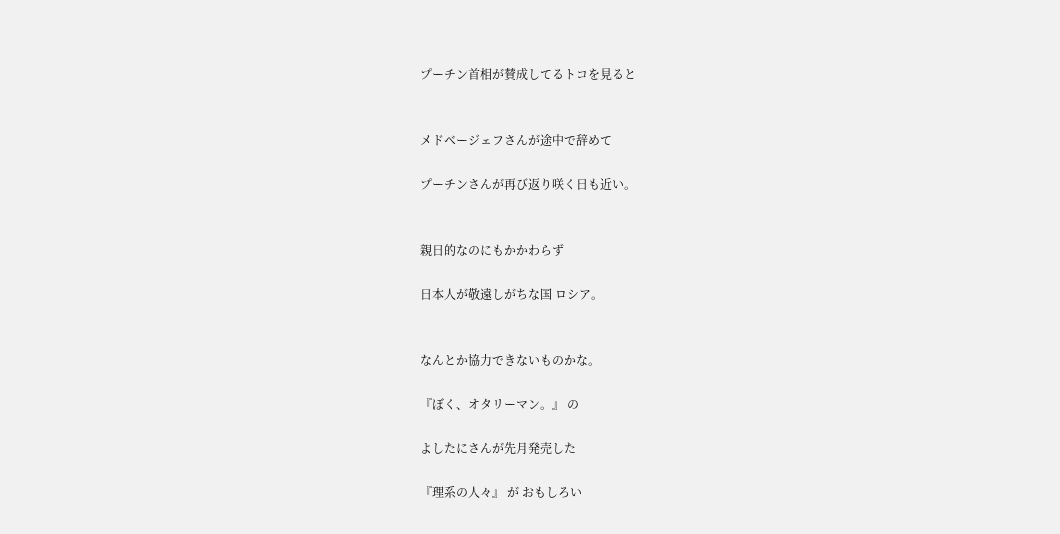プーチン首相が賛成してるトコを見ると


メドベージェフさんが途中で辞めて

プーチンさんが再び返り咲く日も近い。


親日的なのにもかかわらず

日本人が敬遠しがちな国 ロシア。


なんとか協力できないものかな。

『ぼく、オタリーマン。』 の

よしたにさんが先月発売した

『理系の人々』 が おもしろい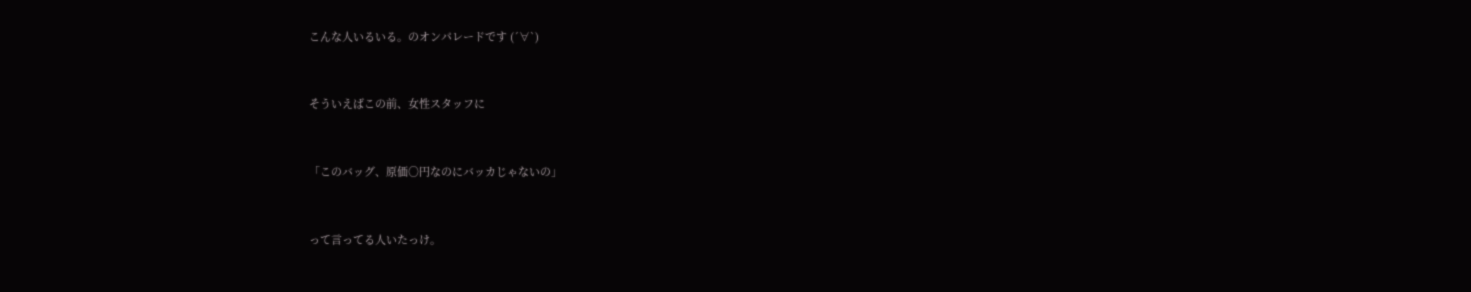こんな人いるいる。のオンパレードです (´∀`)


そういえばこの前、女性スタッフに


「このバッグ、原価○円なのにバッカじゃないの」


って言ってる人いたっけ。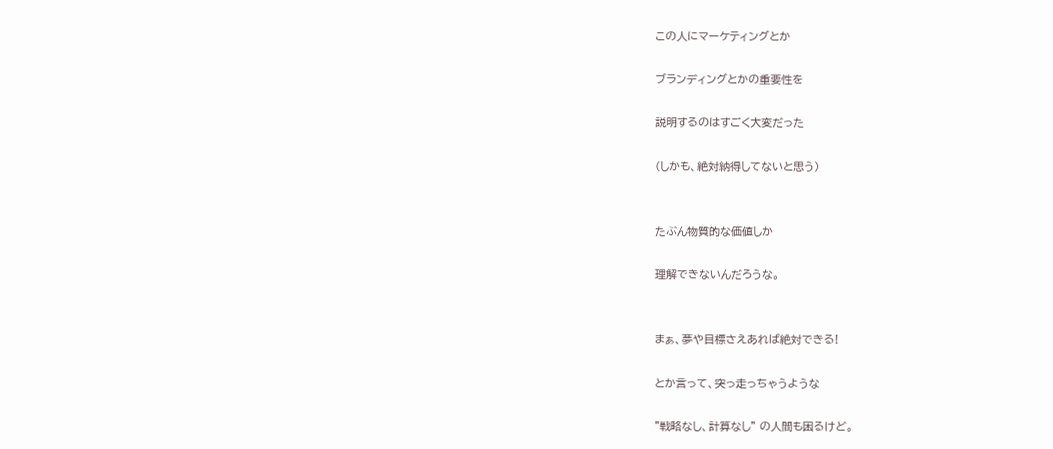この人にマーケティングとか

ブランディングとかの重要性を

説明するのはすごく大変だった

(しかも、絶対納得してないと思う)


たぶん物質的な価値しか

理解できないんだろうな。


まぁ、夢や目標さえあれば絶対できる!

とか言って、突っ走っちゃうような

"戦略なし、計算なし" の人間も困るけど。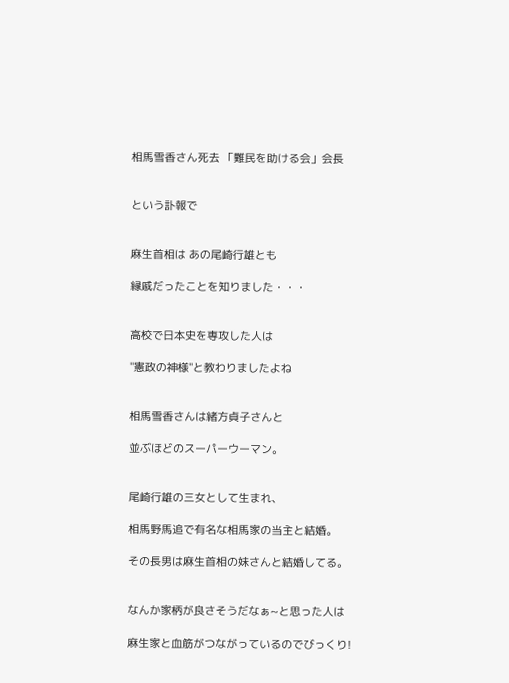相馬雪香さん死去 「難民を助ける会」会長


という訃報で


麻生首相は あの尾崎行雄とも

縁戚だったことを知りました・・・


高校で日本史を専攻した人は

"憲政の神様"と教わりましたよね


相馬雪香さんは緒方貞子さんと

並ぶほどのスーパーウーマン。


尾崎行雄の三女として生まれ、

相馬野馬追で有名な相馬家の当主と結婚。

その長男は麻生首相の妹さんと結婚してる。


なんか家柄が良さそうだなぁ~と思った人は

麻生家と血筋がつながっているのでびっくり!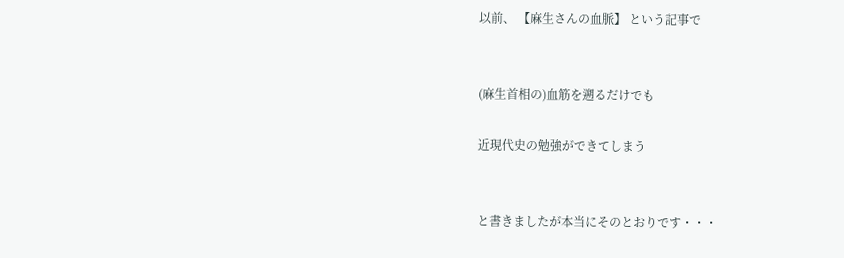以前、 【麻生さんの血脈】 という記事で


(麻生首相の)血筋を遡るだけでも

近現代史の勉強ができてしまう


と書きましたが本当にそのとおりです・・・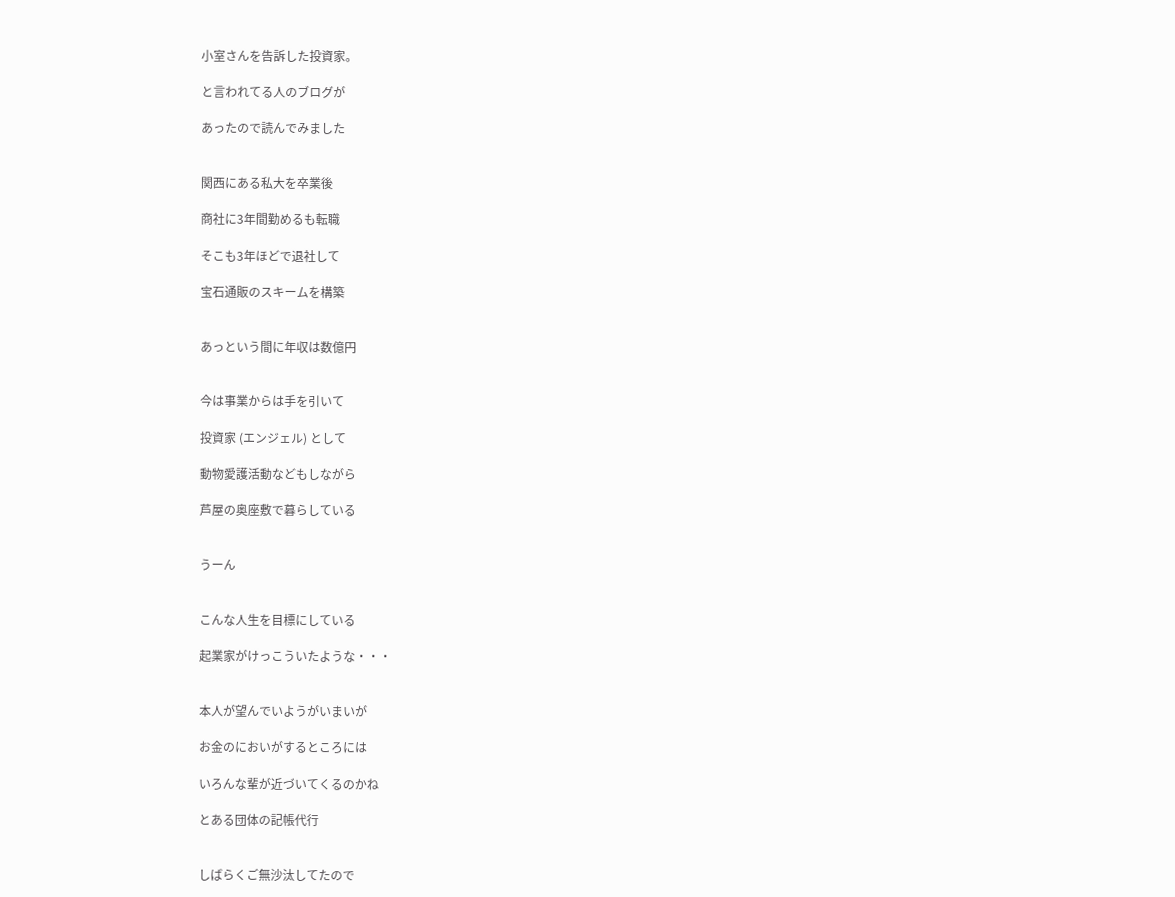小室さんを告訴した投資家。

と言われてる人のブログが

あったので読んでみました


関西にある私大を卒業後

商社に3年間勤めるも転職

そこも3年ほどで退社して

宝石通販のスキームを構築


あっという間に年収は数億円


今は事業からは手を引いて

投資家 (エンジェル) として

動物愛護活動などもしながら

芦屋の奥座敷で暮らしている


うーん


こんな人生を目標にしている

起業家がけっこういたような・・・


本人が望んでいようがいまいが

お金のにおいがするところには

いろんな輩が近づいてくるのかね

とある団体の記帳代行


しばらくご無沙汰してたので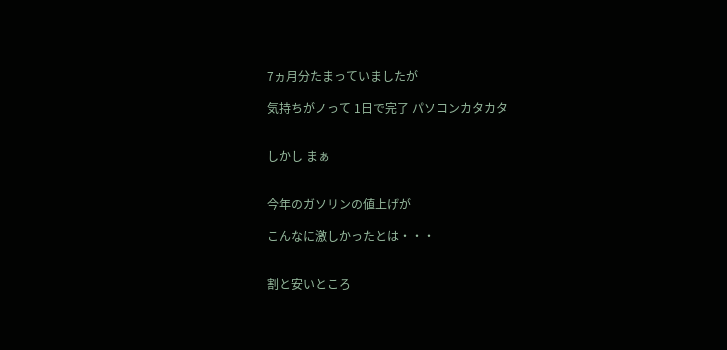7ヵ月分たまっていましたが

気持ちがノって 1日で完了 パソコンカタカタ


しかし まぁ


今年のガソリンの値上げが

こんなに激しかったとは・・・


割と安いところ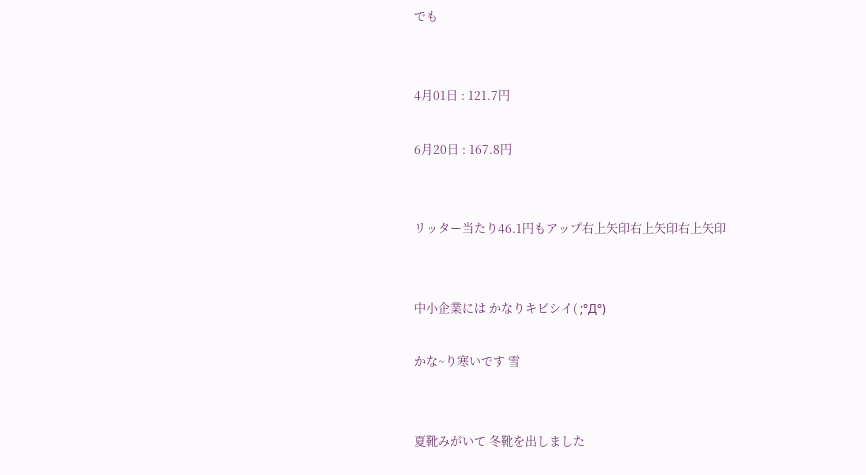でも


4月01日 : 121.7円

6月20日 : 167.8円


リッター当たり46.1円もアップ右上矢印右上矢印右上矢印


中小企業には かなりキビシイ( ;°Д°)

かな~り寒いです 雪


夏靴みがいて 冬靴を出しました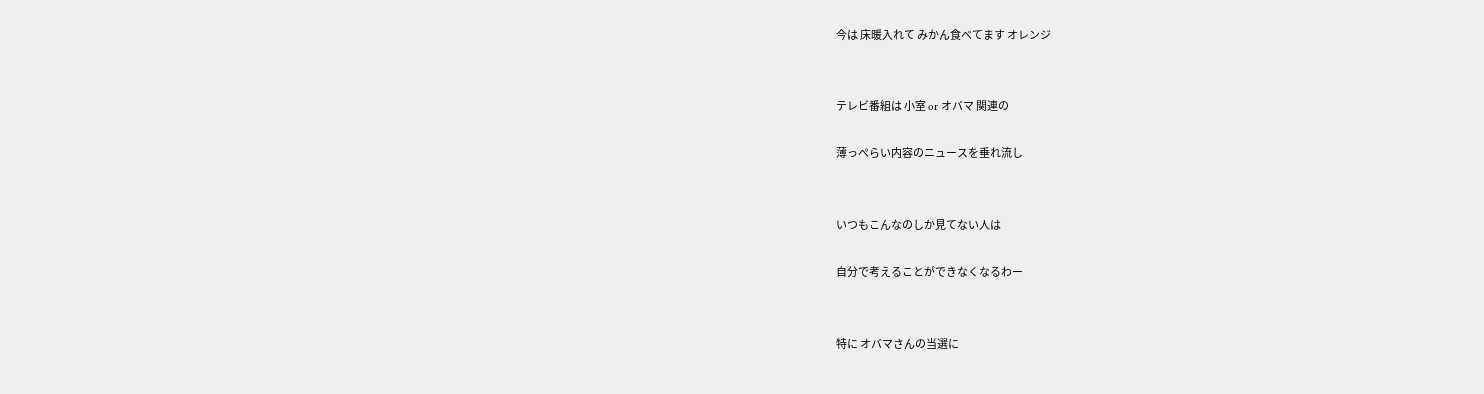今は 床暖入れて みかん食べてます オレンジ


テレビ番組は 小室 or オバマ 関連の

薄っぺらい内容のニュースを垂れ流し


いつもこんなのしか見てない人は

自分で考えることができなくなるわー


特に オバマさんの当選に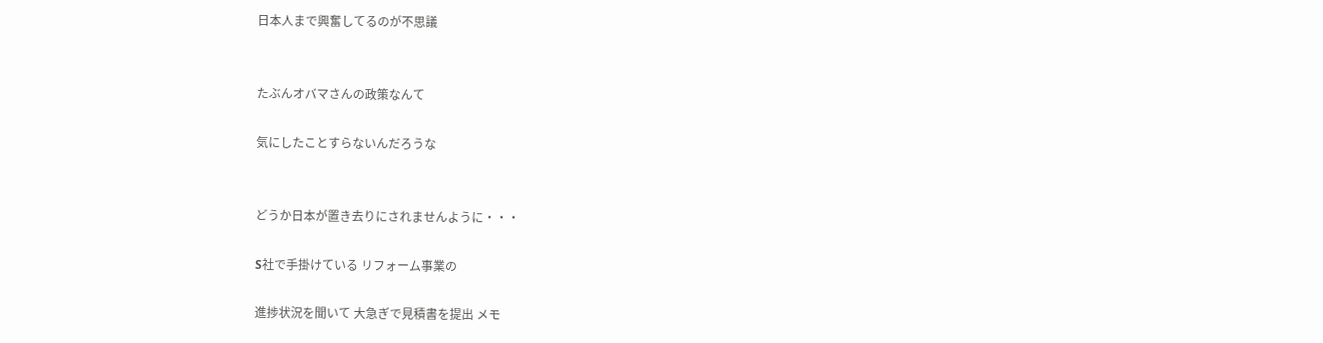日本人まで興奮してるのが不思議


たぶんオバマさんの政策なんて

気にしたことすらないんだろうな


どうか日本が置き去りにされませんように・・・

S社で手掛けている リフォーム事業の

進捗状況を聞いて 大急ぎで見積書を提出 メモ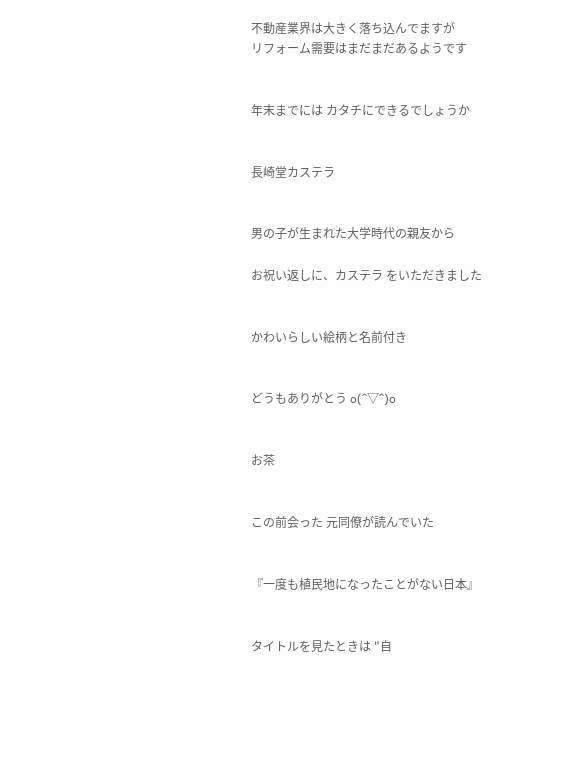不動産業界は大きく落ち込んでますが
リフォーム需要はまだまだあるようです


年末までには カタチにできるでしょうか


長崎堂カステラ


男の子が生まれた大学時代の親友から

お祝い返しに、カステラ をいただきました


かわいらしい絵柄と名前付き


どうもありがとう o(^▽^)o


お茶


この前会った 元同僚が読んでいた


『一度も植民地になったことがない日本』


タイトルを見たときは "自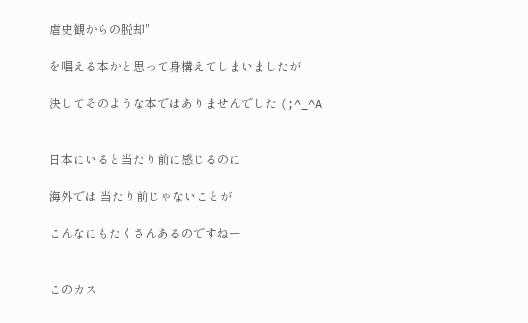虐史観からの脱却"

を唱える本かと思って身構えてしまいましたが

決してそのような本ではありませんでした (;^_^A


日本にいると当たり前に感じるのに

海外では 当たり前じゃないことが

こんなにもたくさんあるのですねー


このカス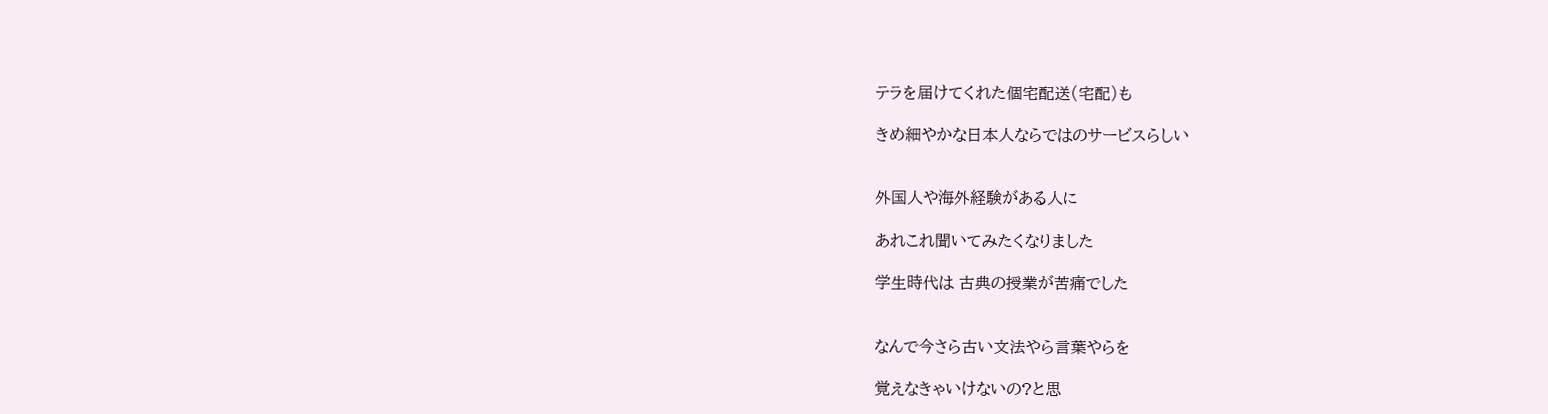テラを届けてくれた個宅配送(宅配)も

きめ細やかな日本人ならではのサービスらしい


外国人や海外経験がある人に

あれこれ聞いてみたくなりました

学生時代は 古典の授業が苦痛でした


なんで今さら古い文法やら言葉やらを

覚えなきゃいけないの?と思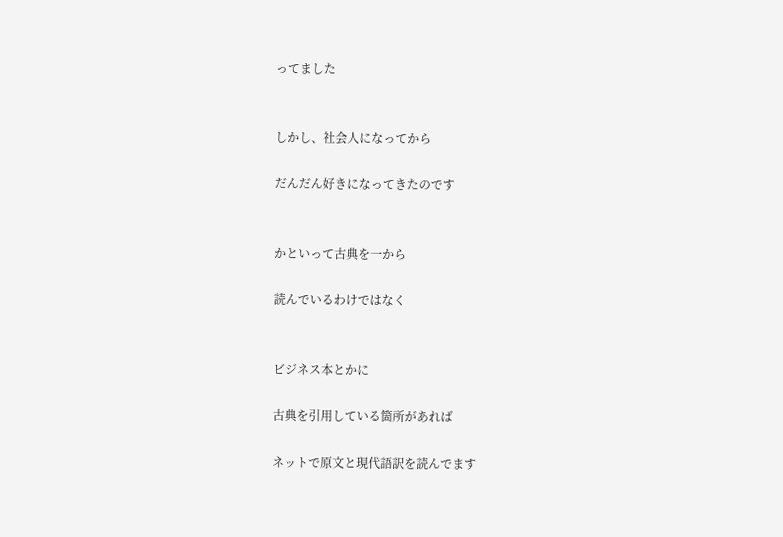ってました


しかし、社会人になってから

だんだん好きになってきたのです


かといって古典を一から

読んでいるわけではなく


ビジネス本とかに

古典を引用している箇所があれば

ネットで原文と現代語訳を読んでます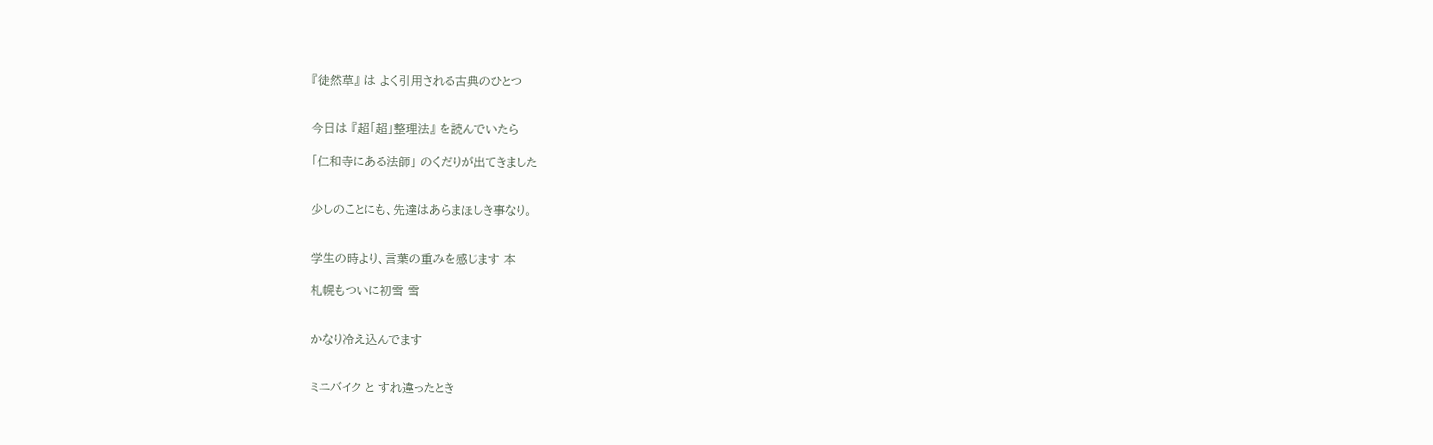『徒然草』 は よく引用される古典のひとつ


今日は 『超「超」整理法』 を読んでいたら

「仁和寺にある法師」 のくだりが出てきました


少しのことにも、先達はあらまほしき事なり。


学生の時より、言葉の重みを感じます 本

札幌もついに初雪 雪


かなり冷え込んでます


ミニバイク と すれ違ったとき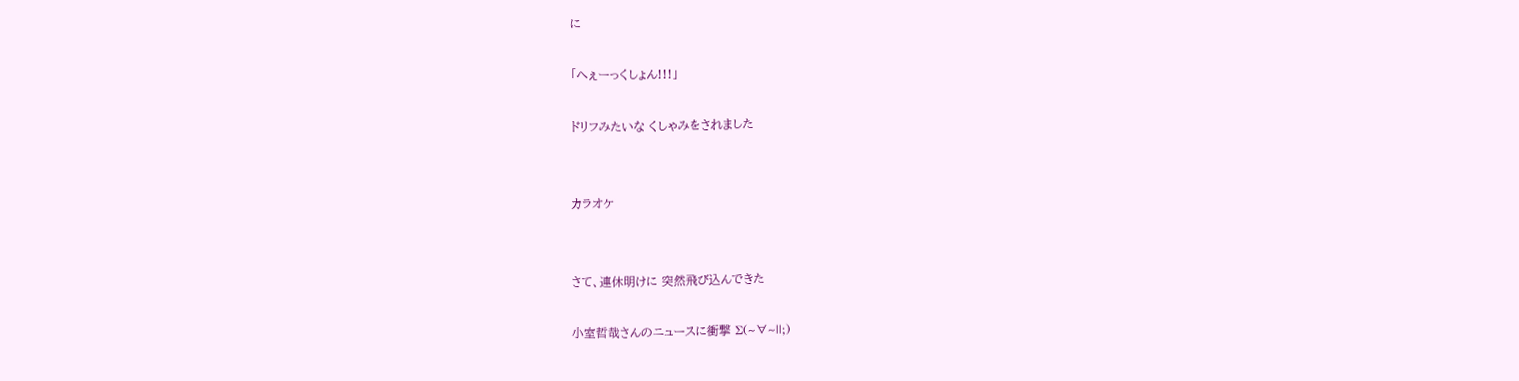に

「へぇーっくしょん!!!」

ドリフみたいな くしゃみをされました


カラオケ


さて、連休明けに 突然飛び込んできた

小室哲哉さんのニュースに衝撃 Σ(~∀~||;)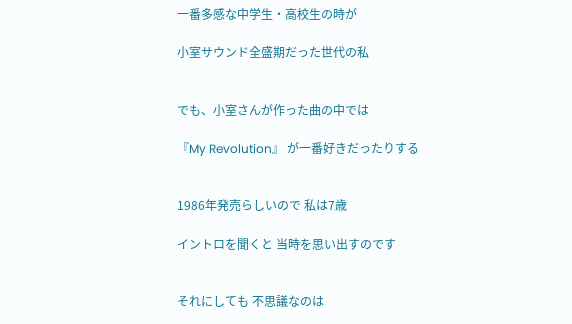一番多感な中学生・高校生の時が

小室サウンド全盛期だった世代の私


でも、小室さんが作った曲の中では

『My Revolution』 が一番好きだったりする


1986年発売らしいので 私は7歳

イントロを聞くと 当時を思い出すのです


それにしても 不思議なのは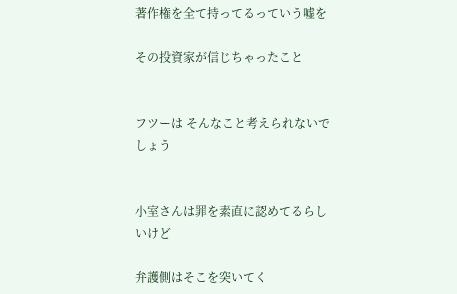著作権を全て持ってるっていう嘘を

その投資家が信じちゃったこと


フツーは そんなこと考えられないでしょう


小室さんは罪を素直に認めてるらしいけど

弁護側はそこを突いてく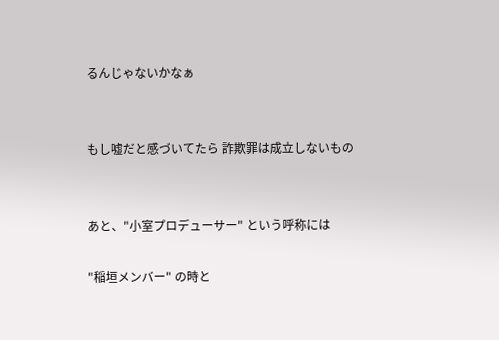るんじゃないかなぁ


もし嘘だと感づいてたら 詐欺罪は成立しないもの


あと、"小室プロデューサー" という呼称には

"稲垣メンバー" の時と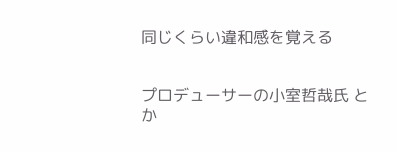同じくらい違和感を覚える


プロデューサーの小室哲哉氏 とか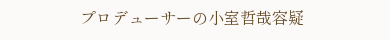プロデューサーの小室哲哉容疑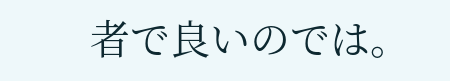者で良いのでは。